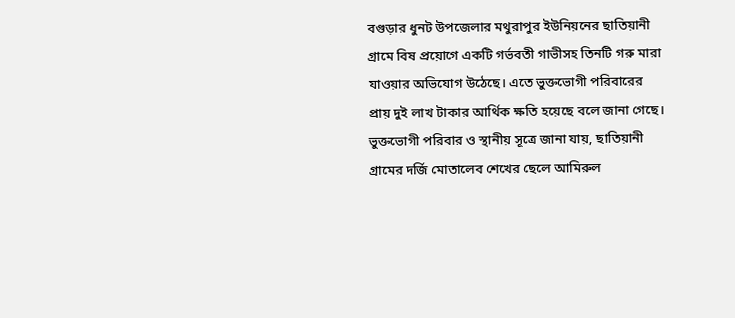বগুড়ার ধুনট উপজেলার মথুরাপুর ইউনিয়নের ছাতিয়ানী গ্রামে বিষ প্রয়োগে একটি গর্ভবতী গাভীসহ তিনটি গরু মারা যাওয়ার অভিযোগ উঠেছে। এতে ভুক্তভোগী পরিবারের প্রায় দুই লাখ টাকার আর্থিক ক্ষতি হয়েছে বলে জানা গেছে।
ভুক্তভোগী পরিবার ও স্থানীয় সূত্রে জানা যায়, ছাতিয়ানী গ্রামের দর্জি মোতালেব শেখের ছেলে আমিরুল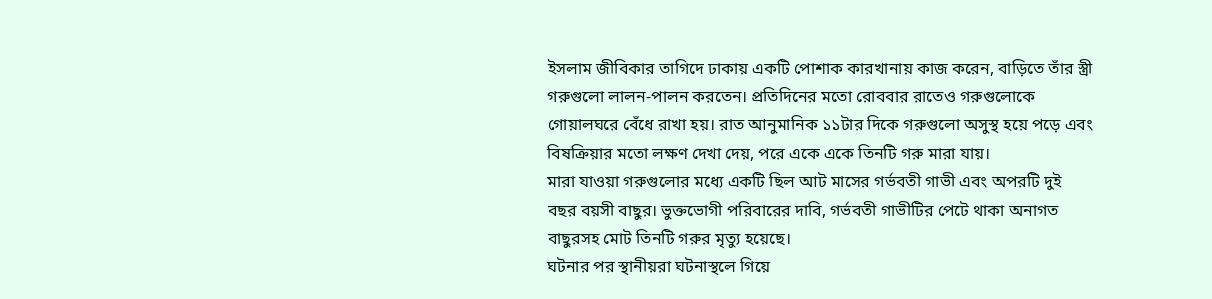ইসলাম জীবিকার তাগিদে ঢাকায় একটি পোশাক কারখানায় কাজ করেন, বাড়িতে তাঁর স্ত্রী গরুগুলো লালন-পালন করতেন। প্রতিদিনের মতো রোববার রাতেও গরুগুলোকে গোয়ালঘরে বেঁধে রাখা হয়। রাত আনুমানিক ১১টার দিকে গরুগুলো অসুস্থ হয়ে পড়ে এবং বিষক্রিয়ার মতো লক্ষণ দেখা দেয়, পরে একে একে তিনটি গরু মারা যায়।
মারা যাওয়া গরুগুলোর মধ্যে একটি ছিল আট মাসের গর্ভবতী গাভী এবং অপরটি দুই বছর বয়সী বাছুর। ভুক্তভোগী পরিবারের দাবি, গর্ভবতী গাভীটির পেটে থাকা অনাগত বাছুরসহ মোট তিনটি গরুর মৃত্যু হয়েছে।
ঘটনার পর স্থানীয়রা ঘটনাস্থলে গিয়ে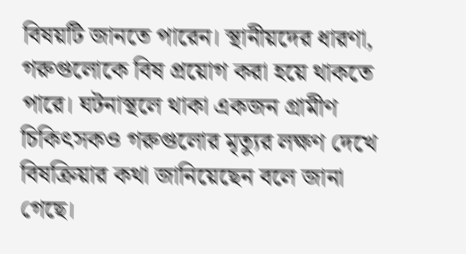বিষয়টি জানতে পারেন। স্থানীয়দের ধারণা, গরুগুলোকে বিষ প্রয়োগ করা হয়ে থাকতে পারে। ঘটনাস্থলে থাকা একজন গ্রামীণ চিকিৎসকও গরুগুলোর মৃত্যুর লক্ষণ দেখে বিষক্রিয়ার কথা জানিয়েছেন বলে জানা গেছে।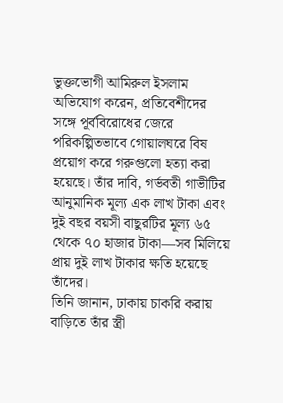ভুক্তভোগী আমিরুল ইসলাম অভিযোগ করেন, প্রতিবেশীদের সঙ্গে পূর্ববিরোধের জেরে পরিকল্পিতভাবে গোয়ালঘরে বিষ প্রয়োগ করে গরুগুলো হত্যা করা হয়েছে। তাঁর দাবি, গর্ভবতী গাভীটির আনুমানিক মূল্য এক লাখ টাকা এবং দুই বছর বয়সী বাছুরটির মূল্য ৬৫ থেকে ৭০ হাজার টাকা—সব মিলিয়ে প্রায় দুই লাখ টাকার ক্ষতি হয়েছে তাঁদের।
তিনি জানান, ঢাকায় চাকরি করায় বাড়িতে তাঁর স্ত্রী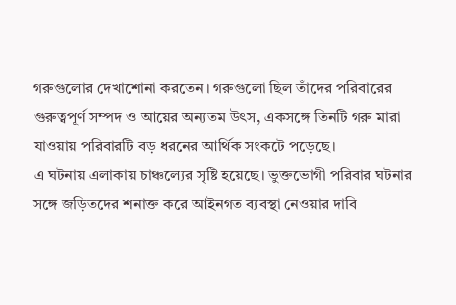গরুগুলোর দেখাশোনা করতেন। গরুগুলো ছিল তাঁদের পরিবারের গুরুত্বপূর্ণ সম্পদ ও আয়ের অন্যতম উৎস, একসঙ্গে তিনটি গরু মারা যাওয়ায় পরিবারটি বড় ধরনের আর্থিক সংকটে পড়েছে।
এ ঘটনায় এলাকায় চাঞ্চল্যের সৃষ্টি হয়েছে। ভুক্তভোগী পরিবার ঘটনার সঙ্গে জড়িতদের শনাক্ত করে আইনগত ব্যবস্থা নেওয়ার দাবি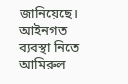জানিয়েছে। আইনগত ব্যবস্থা নিতে আমিরুল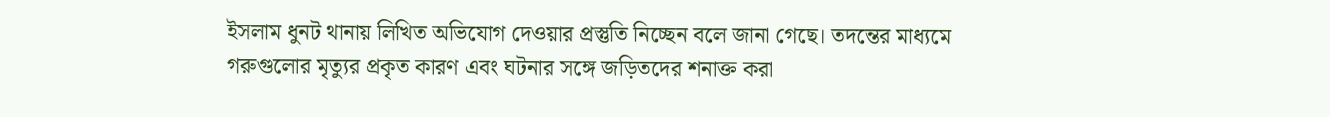ইসলাম ধুনট থানায় লিখিত অভিযোগ দেওয়ার প্রস্তুতি নিচ্ছেন বলে জানা গেছে। তদন্তের মাধ্যমে গরুগুলোর মৃত্যুর প্রকৃত কারণ এবং ঘটনার সঙ্গে জড়িতদের শনাক্ত করা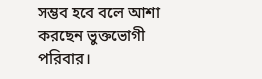সম্ভব হবে বলে আশা করছেন ভুক্তভোগী পরিবার।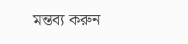মন্তব্য করুন